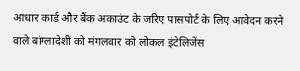आधार कार्ड और बैंक अकाउंट के जरिए पासपोर्ट के लिए आवेदन करने वाले बांग्लादेशी को मंगलवार को लोकल इंटेलिजेंस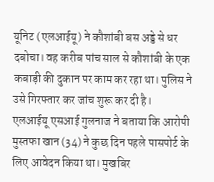यूनिट (एलआईयू) ने कौशांबी बस अड्डे से धर दबोचा। वह करीब पांच साल से कौशांबी के एक कबाड़ी की दुकान पर काम कर रहा था। पुलिस ने उसे गिरफ्तार कर जांच शुरू कर दी है।
एलआईयू एसआई गुलनाज ने बताया कि आरोपी मुस्तफा खान (34) ने कुछ दिन पहले पासपोर्ट के लिए आवेदन किया था। मुखबिर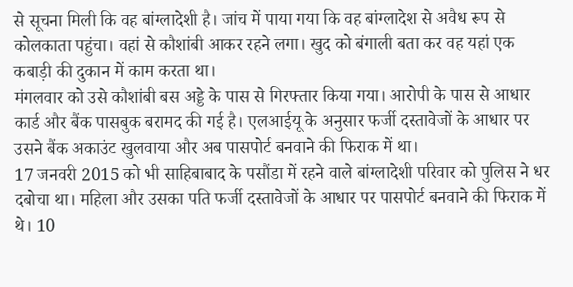से सूचना मिली कि वह बांग्लादेशी है। जांच में पाया गया कि वह बांग्लादेश से अवैध रूप से कोलकाता पहुंचा। वहां से कौशांबी आकर रहने लगा। खुद को बंगाली बता कर वह यहां एक कबाड़ी की दुकान में काम करता था।
मंगलवार को उसे कौशांबी बस अड्डे के पास से गिरफ्तार किया गया। आरोपी के पास से आधार कार्ड और बैंक पासबुक बरामद की गई है। एलआईयू के अनुसार फर्जी दस्तावेजों के आधार पर उसने बैंक अकाउंट खुलवाया और अब पासपोर्ट बनवाने की फिराक में था।
17 जनवरी 2015 को भी साहिबाबाद के पसौंडा में रहने वाले बांग्लादेशी परिवार को पुलिस ने धर दबोचा था। महिला और उसका पति फर्जी दस्तावेजों के आधार पर पासपोर्ट बनवाने की फिराक में थे। 10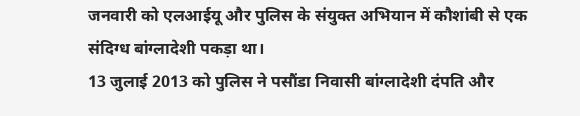जनवारी को एलआईयू और पुलिस के संयुक्त अभियान में कौशांबी से एक संदिग्ध बांग्लादेशी पकड़ा था।
13 जुलाई 2013 को पुलिस ने पसौंडा निवासी बांग्लादेशी दंपति और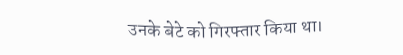उनके बेटे को गिरफ्तार किया था।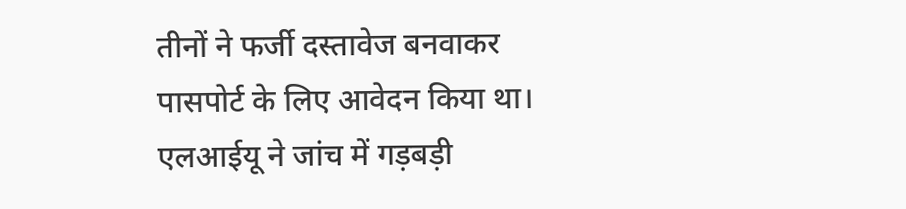तीनों ने फर्जी दस्तावेज बनवाकर पासपोर्ट के लिए आवेदन किया था। एलआईयू ने जांच में गड़बड़ी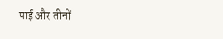पाई और तीनों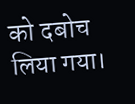को दबोच लिया गया।